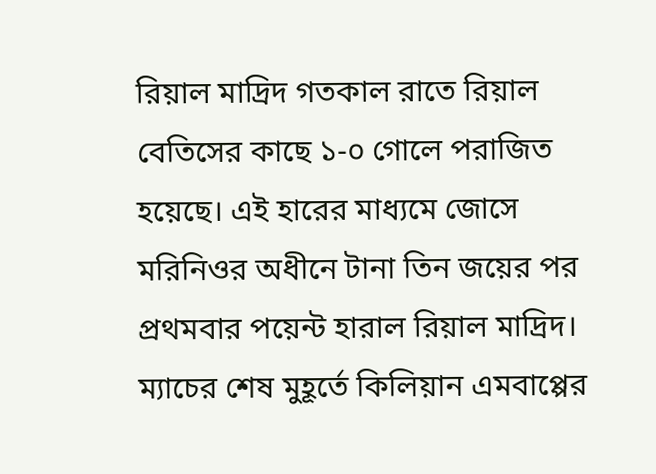রিয়াল মাদ্রিদ গতকাল রাতে রিয়াল বেতিসের কাছে ১-০ গোলে পরাজিত হয়েছে। এই হারের মাধ্যমে জোসে মরিনিওর অধীনে টানা তিন জয়ের পর প্রথমবার পয়েন্ট হারাল রিয়াল মাদ্রিদ। ম্যাচের শেষ মুহূর্তে কিলিয়ান এমবাপ্পের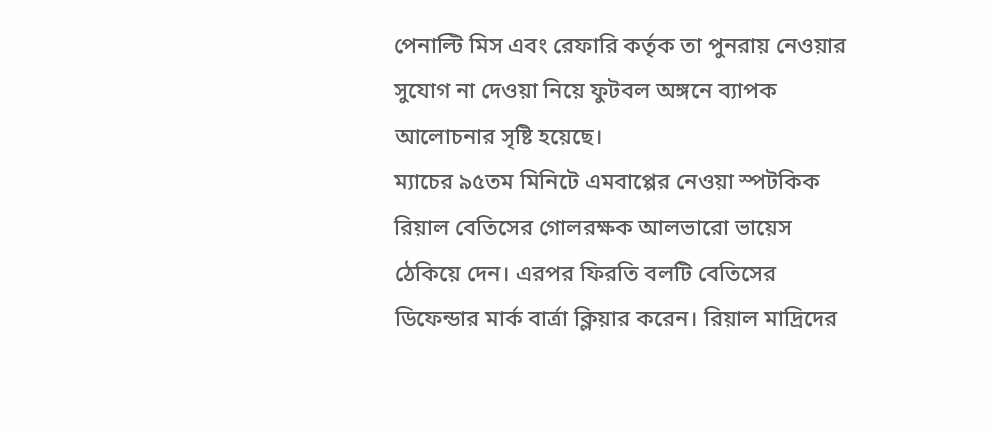পেনাল্টি মিস এবং রেফারি কর্তৃক তা পুনরায় নেওয়ার সুযোগ না দেওয়া নিয়ে ফুটবল অঙ্গনে ব্যাপক আলোচনার সৃষ্টি হয়েছে।
ম্যাচের ৯৫তম মিনিটে এমবাপ্পের নেওয়া স্পটকিক রিয়াল বেতিসের গোলরক্ষক আলভারো ভায়েস ঠেকিয়ে দেন। এরপর ফিরতি বলটি বেতিসের ডিফেন্ডার মার্ক বার্ত্রা ক্লিয়ার করেন। রিয়াল মাদ্রিদের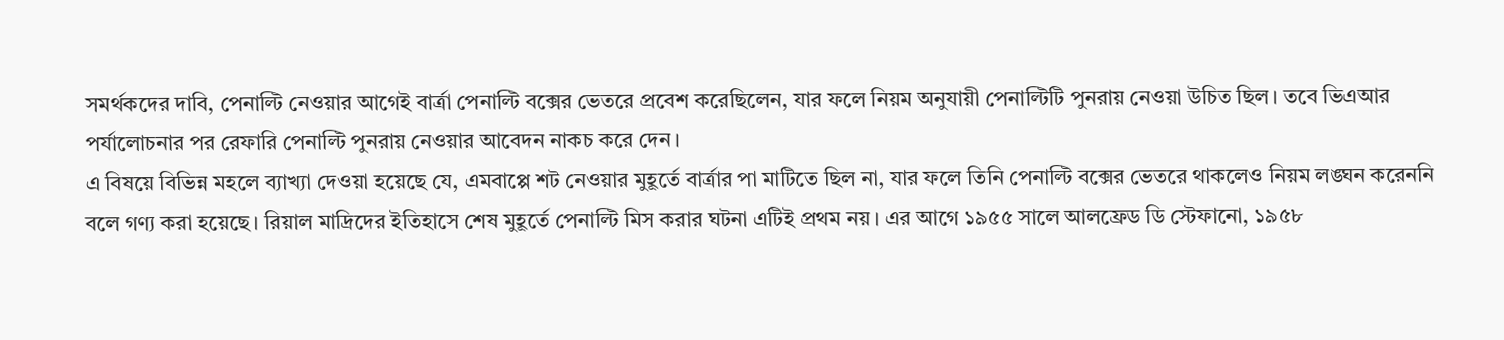সমর্থকদের দাবি, পেনাল্টি নেওয়ার আগেই বার্ত্রা পেনাল্টি বক্সের ভেতরে প্রবেশ করেছিলেন, যার ফলে নিয়ম অনুযায়ী পেনাল্টিটি পুনরায় নেওয়া উচিত ছিল। তবে ভিএআর পর্যালোচনার পর রেফারি পেনাল্টি পুনরায় নেওয়ার আবেদন নাকচ করে দেন।
এ বিষয়ে বিভিন্ন মহলে ব্যাখ্যা দেওয়া হয়েছে যে, এমবাপ্পে শট নেওয়ার মুহূর্তে বার্ত্রার পা মাটিতে ছিল না, যার ফলে তিনি পেনাল্টি বক্সের ভেতরে থাকলেও নিয়ম লঙ্ঘন করেননি বলে গণ্য করা হয়েছে। রিয়াল মাদ্রিদের ইতিহাসে শেষ মুহূর্তে পেনাল্টি মিস করার ঘটনা এটিই প্রথম নয়। এর আগে ১৯৫৫ সালে আলফ্রেড ডি স্টেফানো, ১৯৫৮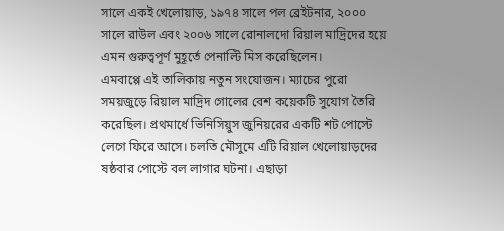সালে একই খেলোয়াড়, ১৯৭৪ সালে পল ব্রেইটনার, ২০০০ সালে রাউল এবং ২০০৬ সালে রোনালদো রিয়াল মাদ্রিদের হয়ে এমন গুরুত্বপূর্ণ মুহূর্তে পেনাল্টি মিস করেছিলেন।
এমবাপ্পে এই তালিকায় নতুন সংযোজন। ম্যাচের পুরো সময়জুড়ে রিয়াল মাদ্রিদ গোলের বেশ কয়েকটি সুযোগ তৈরি করেছিল। প্রথমার্ধে ভিনিসিয়ুস জুনিয়রের একটি শট পোস্টে লেগে ফিরে আসে। চলতি মৌসুমে এটি রিয়াল খেলোয়াড়দের ষষ্ঠবার পোস্টে বল লাগার ঘটনা। এছাড়া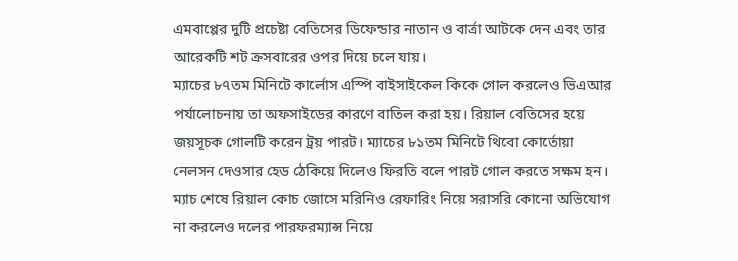এমবাপ্পের দুটি প্রচেষ্টা বেতিসের ডিফেন্ডার নাতান ও বার্ত্রা আটকে দেন এবং তার আরেকটি শট ক্রসবারের ওপর দিয়ে চলে যায়।
ম্যাচের ৮৭তম মিনিটে কার্লোস এস্পি বাইসাইকেল কিকে গোল করলেও ভিএআর পর্যালোচনায় তা অফসাইডের কারণে বাতিল করা হয়। রিয়াল বেতিসের হয়ে জয়সূচক গোলটি করেন ট্রয় পারট। ম্যাচের ৮১তম মিনিটে থিবো কোর্তোয়া নেলসন দেওসার হেড ঠেকিয়ে দিলেও ফিরতি বলে পারট গোল করতে সক্ষম হন। ম্যাচ শেষে রিয়াল কোচ জোসে মরিনিও রেফারিং নিয়ে সরাসরি কোনো অভিযোগ না করলেও দলের পারফরম্যান্স নিয়ে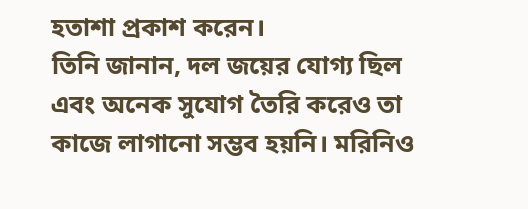হতাশা প্রকাশ করেন।
তিনি জানান, দল জয়ের যোগ্য ছিল এবং অনেক সুযোগ তৈরি করেও তা কাজে লাগানো সম্ভব হয়নি। মরিনিও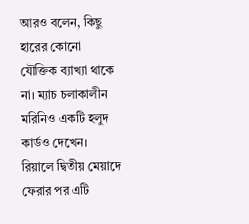আরও বলেন, কিছু হারের কোনো যৌক্তিক ব্যাখ্যা থাকে না। ম্যাচ চলাকালীন মরিনিও একটি হলুদ কার্ডও দেখেন। রিয়ালে দ্বিতীয় মেয়াদে ফেরার পর এটি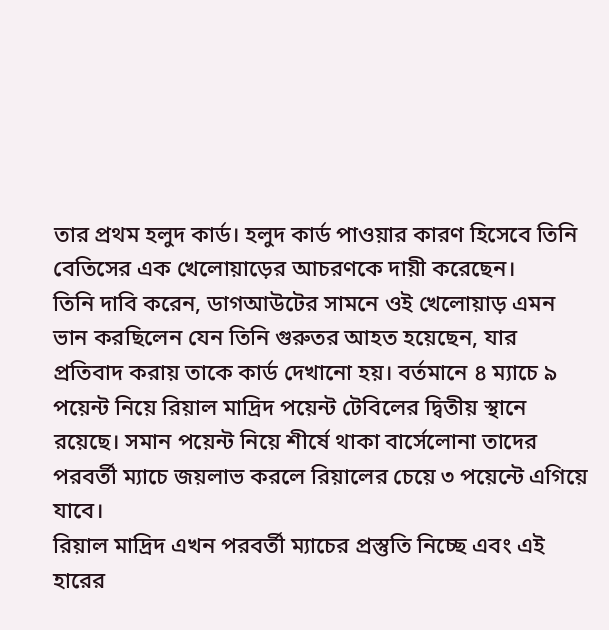তার প্রথম হলুদ কার্ড। হলুদ কার্ড পাওয়ার কারণ হিসেবে তিনি বেতিসের এক খেলোয়াড়ের আচরণকে দায়ী করেছেন।
তিনি দাবি করেন, ডাগআউটের সামনে ওই খেলোয়াড় এমন ভান করছিলেন যেন তিনি গুরুতর আহত হয়েছেন, যার প্রতিবাদ করায় তাকে কার্ড দেখানো হয়। বর্তমানে ৪ ম্যাচে ৯ পয়েন্ট নিয়ে রিয়াল মাদ্রিদ পয়েন্ট টেবিলের দ্বিতীয় স্থানে রয়েছে। সমান পয়েন্ট নিয়ে শীর্ষে থাকা বার্সেলোনা তাদের পরবর্তী ম্যাচে জয়লাভ করলে রিয়ালের চেয়ে ৩ পয়েন্টে এগিয়ে যাবে।
রিয়াল মাদ্রিদ এখন পরবর্তী ম্যাচের প্রস্তুতি নিচ্ছে এবং এই হারের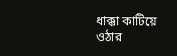ধাক্কা কাটিয়ে ওঠার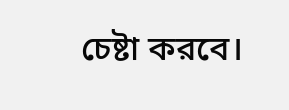চেষ্টা করবে।